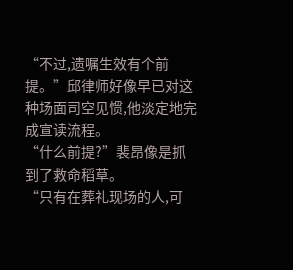“不过,遗嘱生效有个前提。”邱律师好像早已对这种场面司空见惯,他淡定地完成宣读流程。
“什么前提?”裴昂像是抓到了救命稻草。
“只有在葬礼现场的人,可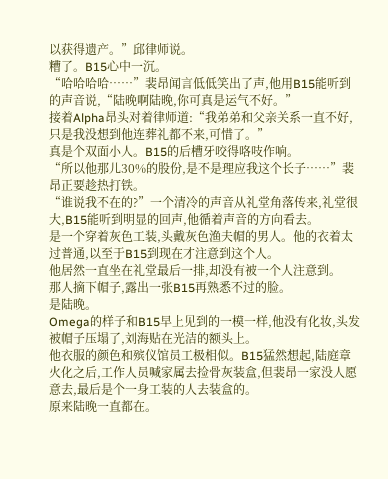以获得遗产。”邱律师说。
糟了。B15心中一沉。
“哈哈哈哈……”裴昂闻言低低笑出了声,他用B15能听到的声音说,“陆晚啊陆晚,你可真是运气不好。”
接着Alpha昂头对着律师道:“我弟弟和父亲关系一直不好,只是我没想到他连葬礼都不来,可惜了。”
真是个双面小人。B15的后槽牙咬得咯吱作响。
“所以他那儿30%的股份,是不是理应我这个长子……”裴昂正要趁热打铁。
“谁说我不在的?”一个清冷的声音从礼堂角落传来,礼堂很大,B15能听到明显的回声,他循着声音的方向看去。
是一个穿着灰色工装,头戴灰色渔夫帽的男人。他的衣着太过普通,以至于B15到现在才注意到这个人。
他居然一直坐在礼堂最后一排,却没有被一个人注意到。
那人摘下帽子,露出一张B15再熟悉不过的脸。
是陆晚。
Omega的样子和B15早上见到的一模一样,他没有化妆,头发被帽子压塌了,刘海贴在光洁的额头上。
他衣服的颜色和殡仪馆员工极相似。B15猛然想起,陆庭章火化之后,工作人员喊家属去捡骨灰装盒,但裴昂一家没人愿意去,最后是个一身工装的人去装盒的。
原来陆晚一直都在。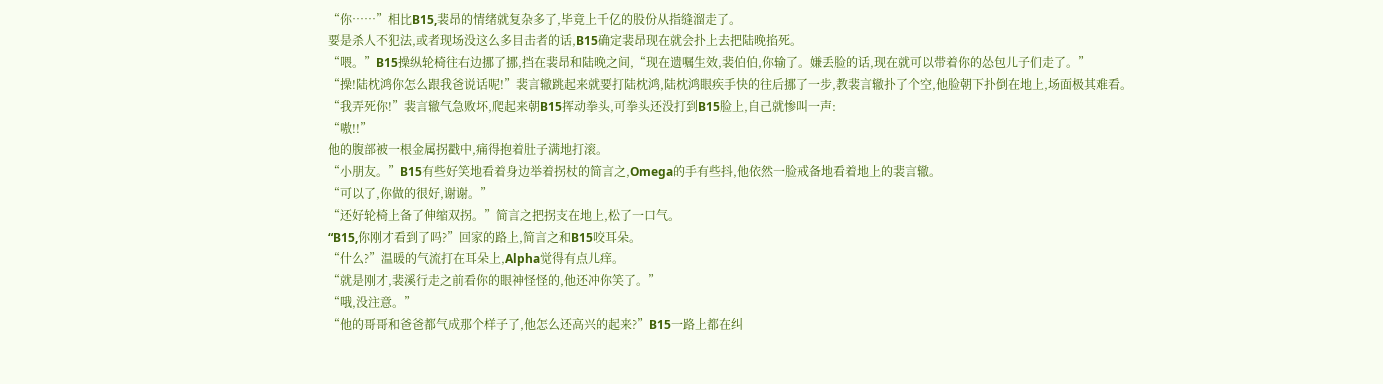“你……”相比B15,裴昂的情绪就复杂多了,毕竟上千亿的股份从指缝溜走了。
要是杀人不犯法,或者现场没这么多目击者的话,B15确定裴昂现在就会扑上去把陆晚掐死。
“喂。”B15操纵轮椅往右边挪了挪,挡在裴昂和陆晚之间,“现在遗嘱生效,裴伯伯,你输了。嫌丢脸的话,现在就可以带着你的怂包儿子们走了。”
“操!陆枕鸿你怎么跟我爸说话呢!”裴言辙跳起来就要打陆枕鸿,陆枕鸿眼疾手快的往后挪了一步,教裴言辙扑了个空,他脸朝下扑倒在地上,场面极其难看。
“我弄死你!”裴言辙气急败坏,爬起来朝B15挥动拳头,可拳头还没打到B15脸上,自己就惨叫一声:
“嗷!!”
他的腹部被一根金属拐戳中,痛得抱着肚子满地打滚。
“小朋友。”B15有些好笑地看着身边举着拐杖的简言之,Omega的手有些抖,他依然一脸戒备地看着地上的裴言辙。
“可以了,你做的很好,谢谢。”
“还好轮椅上备了伸缩双拐。”简言之把拐支在地上,松了一口气。
“B15,你刚才看到了吗?”回家的路上,简言之和B15咬耳朵。
“什么?”温暖的气流打在耳朵上,Alpha觉得有点儿痒。
“就是刚才,裴溪行走之前看你的眼神怪怪的,他还冲你笑了。”
“哦,没注意。”
“他的哥哥和爸爸都气成那个样子了,他怎么还高兴的起来?”B15一路上都在纠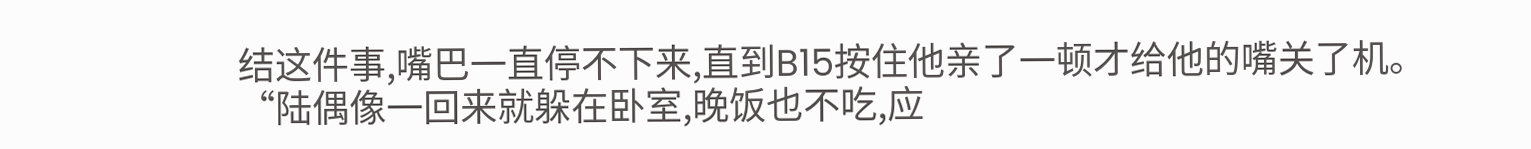结这件事,嘴巴一直停不下来,直到B15按住他亲了一顿才给他的嘴关了机。
“陆偶像一回来就躲在卧室,晚饭也不吃,应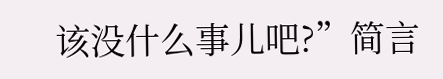该没什么事儿吧?”简言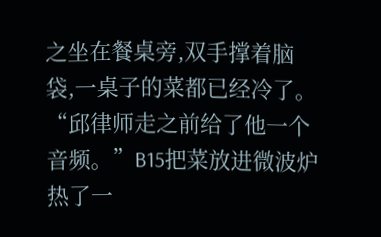之坐在餐桌旁,双手撑着脑袋,一桌子的菜都已经冷了。
“邱律师走之前给了他一个音频。”B15把菜放进微波炉热了一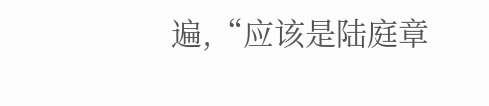遍,“应该是陆庭章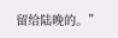留给陆晚的。”